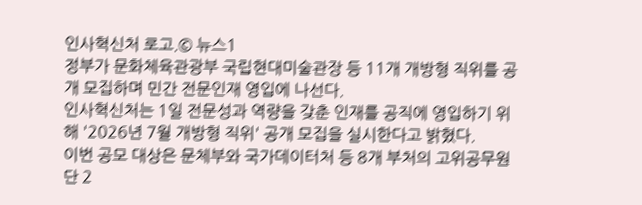인사혁신처 로고.© 뉴스1
정부가 문화체육관광부 국립현대미술관장 등 11개 개방형 직위를 공개 모집하며 민간 전문인재 영입에 나선다.
인사혁신처는 1일 전문성과 역량을 갖춘 인재를 공직에 영입하기 위해 '2026년 7월 개방형 직위' 공개 모집을 실시한다고 밝혔다.
이번 공모 대상은 문체부와 국가데이터처 등 8개 부처의 고위공무원단 2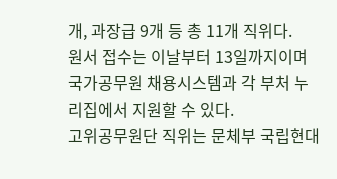개, 과장급 9개 등 총 11개 직위다.
원서 접수는 이날부터 13일까지이며 국가공무원 채용시스템과 각 부처 누리집에서 지원할 수 있다.
고위공무원단 직위는 문체부 국립현대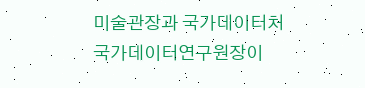미술관장과 국가데이터처 국가데이터연구원장이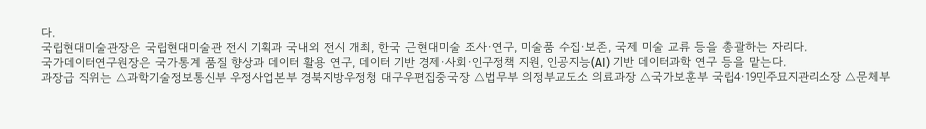다.
국립현대미술관장은 국립현대미술관 전시 기획과 국내외 전시 개최, 한국 근현대미술 조사·연구, 미술품 수집·보존, 국제 미술 교류 등을 총괄하는 자리다.
국가데이터연구원장은 국가통계 품질 향상과 데이터 활용 연구, 데이터 기반 경제·사회·인구정책 지원, 인공지능(AI) 기반 데이터과학 연구 등을 맡는다.
과장급 직위는 △과학기술정보통신부 우정사업본부 경북지방우정청 대구우편집중국장 △법무부 의정부교도소 의료과장 △국가보훈부 국립4·19민주묘지관리소장 △문체부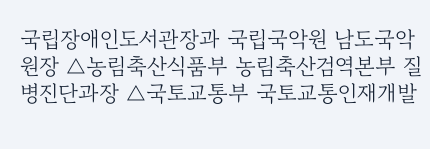국립장애인도서관장과 국립국악원 남도국악원장 △농림축산식품부 농림축산검역본부 질병진단과장 △국토교통부 국토교통인재개발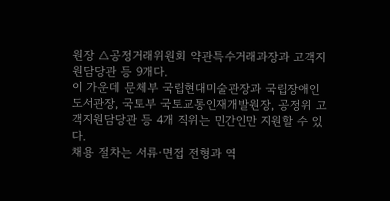원장 △공정거래위원회 약관특수거래과장과 고객지원담당관 등 9개다.
이 가운데 문체부 국립현대미술관장과 국립장애인도서관장, 국토부 국토교통인재개발원장, 공정위 고객지원담당관 등 4개 직위는 민간인만 지원할 수 있다.
채용 절차는 서류·면접 전형과 역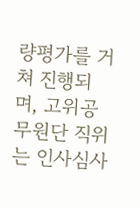량평가를 거쳐 진행되며, 고위공무원단 직위는 인사심사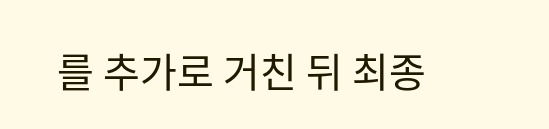를 추가로 거친 뒤 최종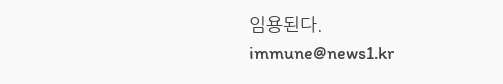임용된다.
immune@news1.kr